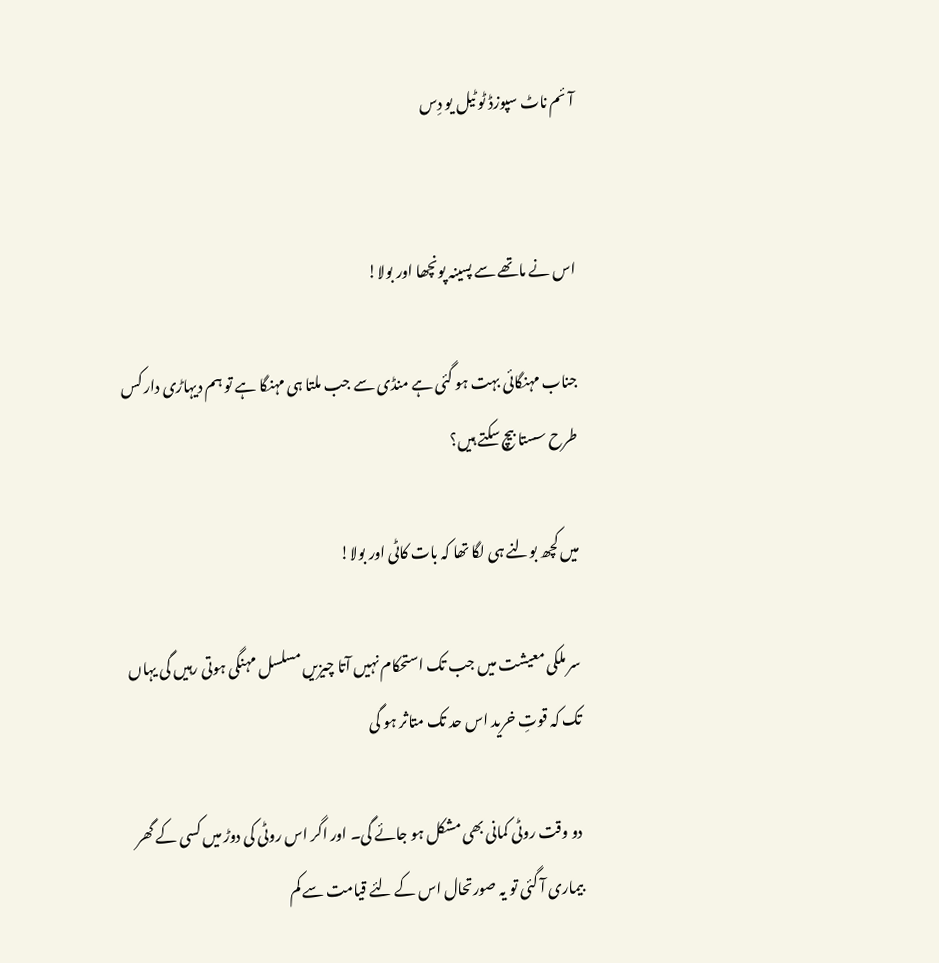آئم ناٹ سپوزڈ ٹو ٹیل یو دِس


اس نے ماتھے سے پسینہ پونچھا اور بولا!

جناب مہنگائی بہت ہو گئی ہے منڈی سے جب ملتا ہی مہنگا ہے تو ہم دیہاڑی دار کس طرح سستا بیچ سکتے ہیں؟

میں کچھ بولنے ہی لگا تھا کہ بات کاٹی اور بولا!

سر ملکی معیشت میں جب تک استحکام نہیں آتا چیزیں مسلسل مہنگی ہوتی رہیں گی یہاں تک کہ قوتِ خرید اس حد تک متاثر ہو گی

دو وقت روٹی کمانی بھی مشکل ہو جائے گی۔ اور اگر اس روٹی کی دوڑ میں کسی کے گھر بیماری آ گئی تو یہ صورتحال اس کے لئے قیامت سے کم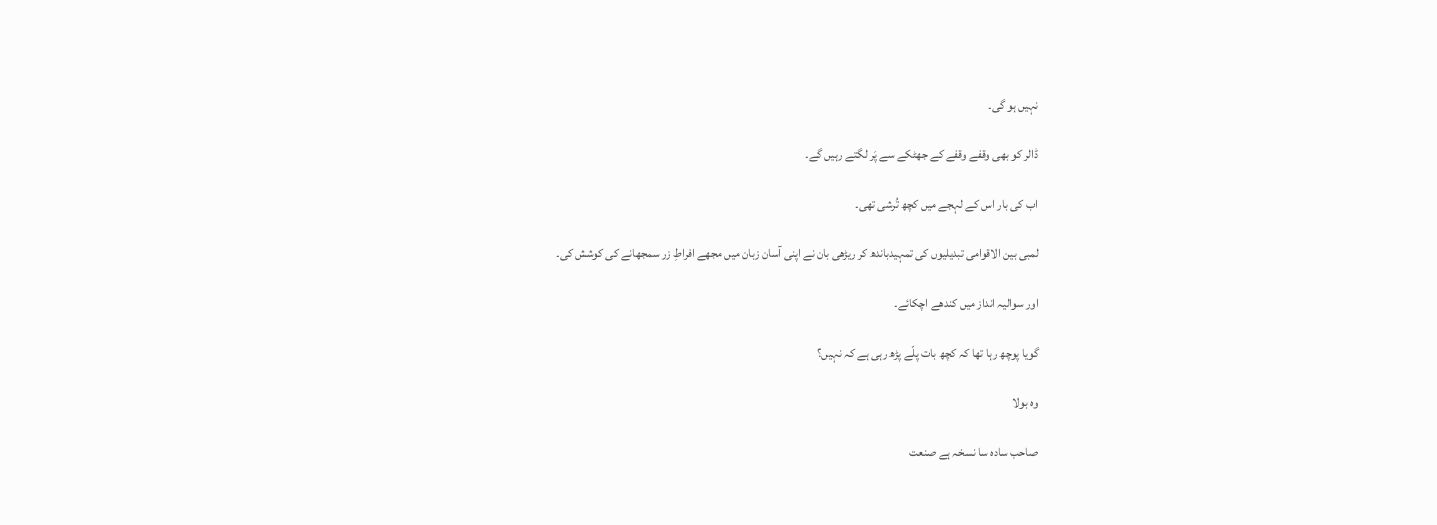نہیں ہو گی۔

ڈالر کو بھی وقفے وقفے کے جھٹکے سے پَر لگتے رہیں گے۔

اب کی بار اس کے لہجے میں کچھ تُرشی تھی۔

لمبی بین الاقوامی تبدیلیوں کی تمہیدباندھ کر ریڑھی بان نے اپنی آسان زبان میں مجھے افراطِ زر سمجھانے کی کوشش کی۔

اور سوالیہ انداز میں کندھے اچکائے۔

گویا پوچھ رہا تھا کہ کچھ بات پلّے پڑھ رہی ہے کہ نہیں؟

وہ بولا

صاحب سادہ سا نسخہ ہے صنعت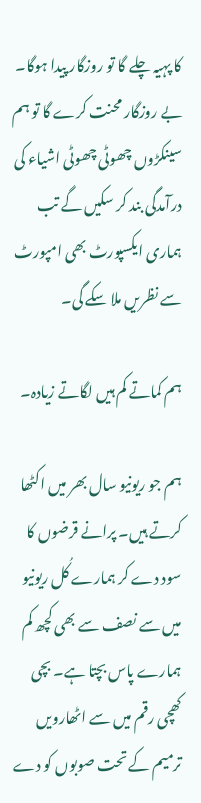کا پہیہ چلے گا تو روزگار پیدا ہوگا۔ بے روزگار محنت کرے گا تو ہم سینکڑوں چھوٹی چھوٹی اشیاء کی درآمدگی بند کر سکیں گے تب ہماری ایکسپورٹ بھی امپورٹ سے نظریں ملا سکے گی۔

ہم کماتے کم ہیں لگاتے زیادہ۔

ہم جو ریونیو سال بھر میں اکٹھا کرتے ہیں۔ پرانے قرضوں کا سود دے کر ہمارے کُل ریونیو میں سے نصف سے بھی کچھ کم ہمارے پاس بچتا ہے۔ بچی کھچی رقم میں سے اٹھارویں ترمیم کے تحت صوبوں کو دے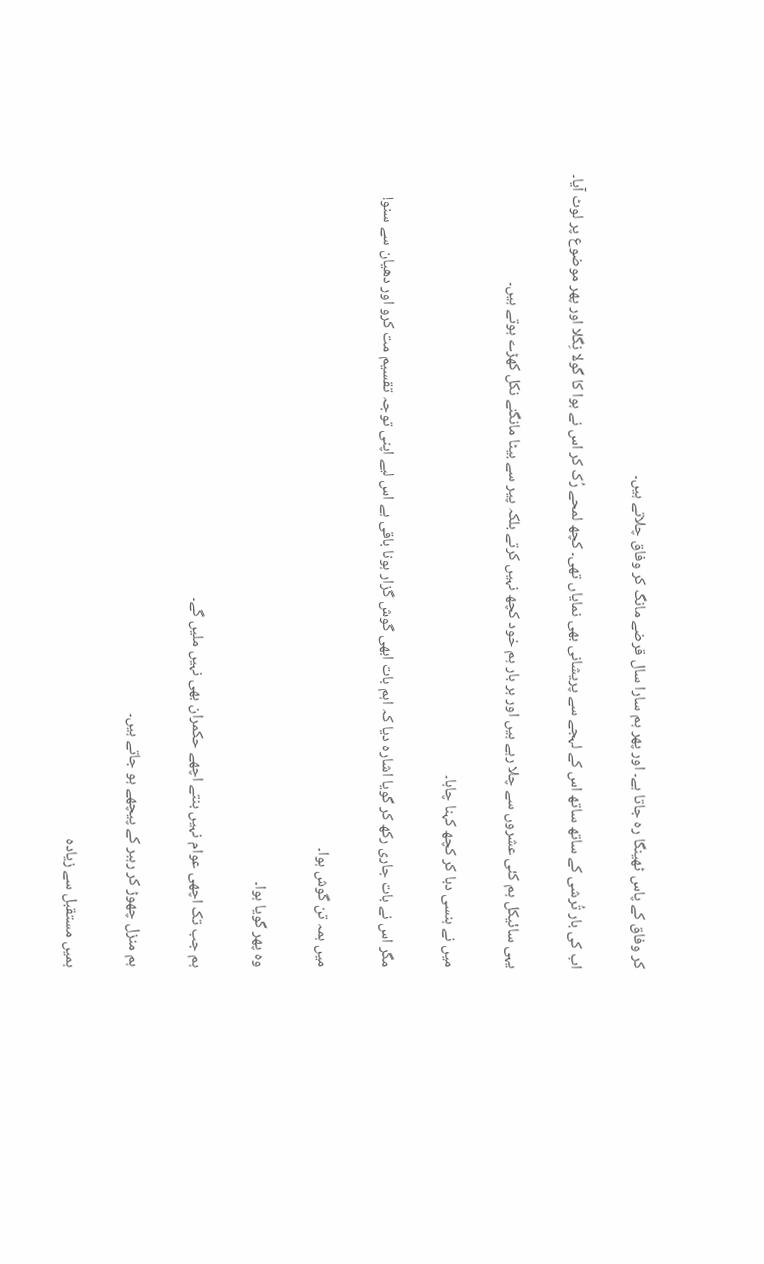کر وفاق کے پاس ٹھینگا رہ جاتا ہے۔ اور پھر ہم سارا سال قرضے مانگ کر وفاق چلاتے ہیں۔

اب کی بار تُرشی کے ساتھ ساتھ اس کے لہجے سے پریشانی بھی نمایاں تھی۔ کچھ لمحے رُک کر اس نے ہوا کا گولا نِگلا اور پھر موضوع پر لوٹ آیا۔

یہی سائیکل ہم کئی عشروں سے چلا رہے ہیں اور ہر بار ہم خود کچھ نہیں کرتے بلکہ پیر سے بیٹا مانگنے نکل کھڑے ہوتے ہیں۔

میں نے ہنسی دبا کر کچھ کہنا چاہا۔

مگر اس نے بات جاری رکھ کر گویا اشارہ دیا کہ اہم بات ابھی گوش گزار ہونا باقی ہے اس لیے اپنی توجہ تقسیم مت کرو اور دھیان سے سنو!

میں ہمہ تن گوش ہوا۔

وہ پھر گویا ہوا۔

ہم جب تک اچھی عوام نہیں بنتے اچھے حکمران بھی نہیں ملیں گے۔

ہم منزل چھوڑ کر رہبر کے پیچھے ہو جاتے ہیں۔

ہمیں مستقبل سے زیادہ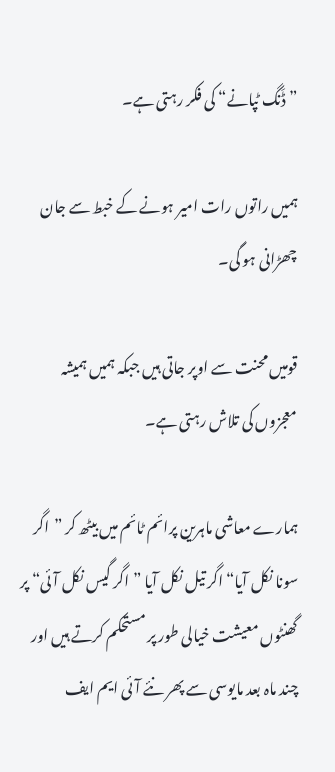”ڈَنگ ٹپانے“ کی فکر رہتی ہے۔

ہمیں راتوں رات امیر ہونے کے خبط سے جان چھڑانی ہو گی۔

قومیں محنت سے اوپر جاتی ہیں جبکہ ہمیں ہمیشہ معجزوں کی تلاش رہتی ہے۔

ہمارے معاشی ماہرین پرائم ٹائم میں بیٹھ کر ”اگر سونا نکل آیا“ اگر تیل نکل آیا ”اگر گیس نکل آئی“ پر گھنٹوں معیشت خیالی طور پر مستحکم کرتے ہیں اور چند ماہ بعد مایوسی سے پھر نئے آئی ایم ایف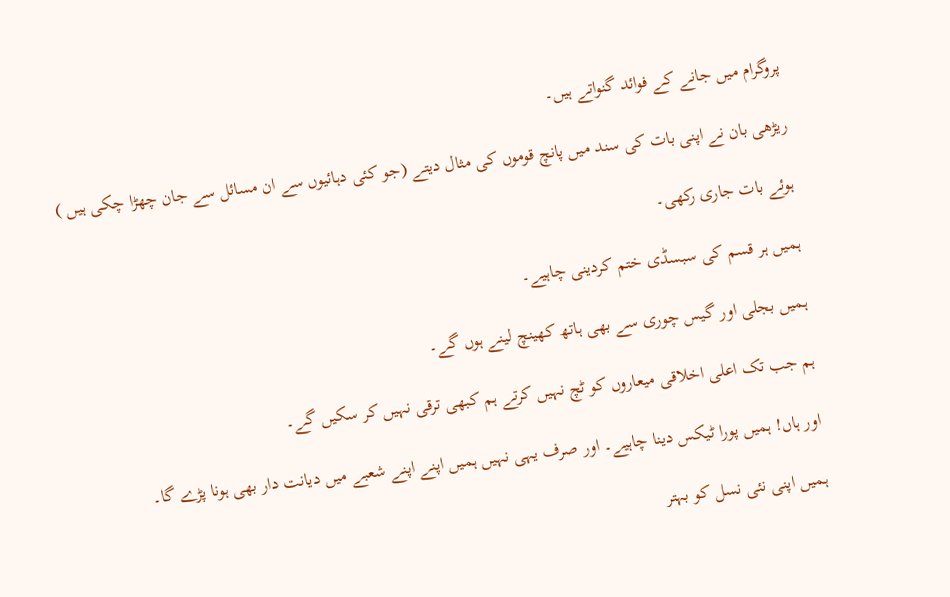پروگرام میں جانے کے فوائد گنواتے ہیں۔

ریڑھی بان نے اپنی بات کی سند میں پانچ قوموں کی مثال دیتے (جو کئی دہائیوں سے ان مسائل سے جان چھڑا چکی ہیں )

ہوئے بات جاری رکھی۔

ہمیں ہر قسم کی سبسڈی ختم کردینی چاہیے۔

ہمیں بجلی اور گیس چوری سے بھی ہاتھ کھینچ لینے ہوں گے۔

ہم جب تک اعلی اخلاقی میعاروں کو ٹچ نہیں کرتے ہم کبھی ترقی نہیں کر سکیں گے۔

اور ہاں! ہمیں پورا ٹیکس دینا چاہیے۔ اور صرف یہی نہیں ہمیں اپنے اپنے شعبے میں دیانت دار بھی ہونا پڑے گا۔

ہمیں اپنی نئی نسل کو بہتر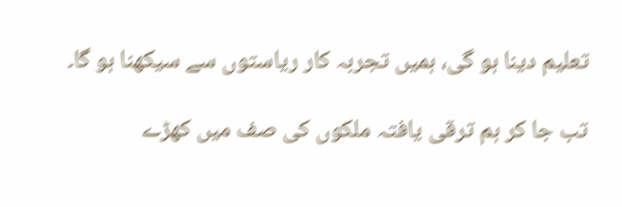تعلیم دینا ہو گی، ہمیں تجربہ کار ریاستوں سے سیکھنا ہو گا۔

تب جا کر ہم ترقی یافتہ ملکوں کی صف میں کھڑے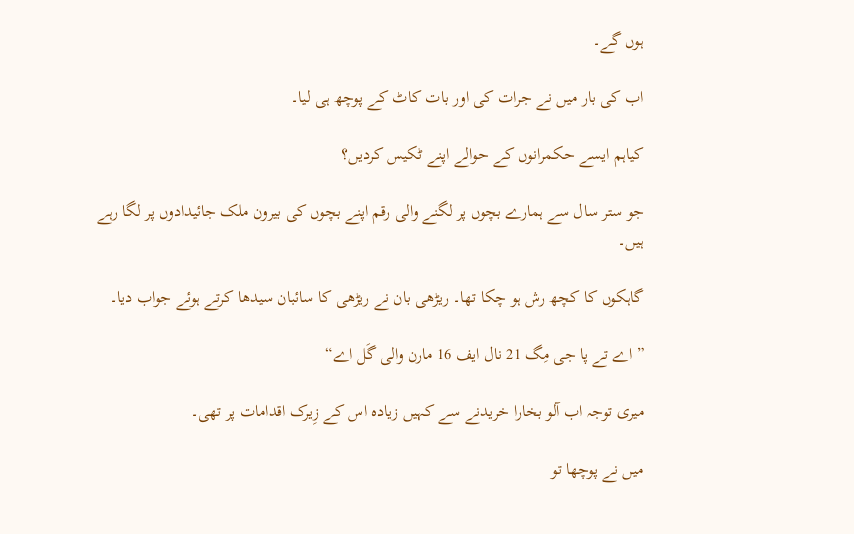ہوں گے۔

اب کی بار میں نے جرات کی اور بات کاٹ کے پوچھ ہی لیا۔

کیاہم ایسے حکمرانوں کے حوالے اپنے ٹکیس کردیں؟

جو ستر سال سے ہمارے بچوں پر لگنے والی رقم اپنے بچوں کی بیرون ملک جائیدادوں پر لگا رہے ہیں۔

گاہکوں کا کچھ رش ہو چکا تھا۔ ریڑھی بان نے ریڑھی کا سائبان سیدھا کرتے ہوئے جواب دیا۔

” اے تے پا جی مِگ 21 نال ایف 16 مارن والی گَل اے“

میری توجہ اب آلو بخارا خریدنے سے کہیں زیادہ اس کے زِیرک اقدامات پر تھی۔

میں نے پوچھا تو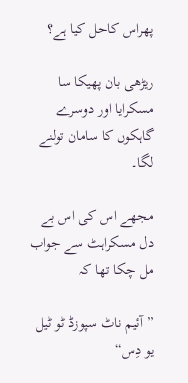پھراس کاحل کیا ہے؟

ریڑھی بان پھیکا سا مسکرایا اور دوسرے گاہکوں کا سامان تولنے لگا۔

مجھے اس کی اس بے دل مسکراہٹ سے جواب مل چکا تھا کہ

”آئیم ناٹ سپوزڈ ٹو ٹیل یو دِس“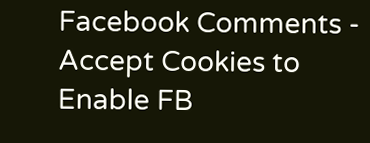Facebook Comments - Accept Cookies to Enable FB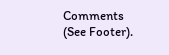Comments (See Footer).